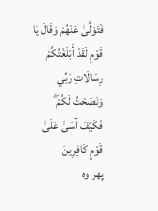فَتَوَلَّىٰ عَنْهُمْ وَقَالَ يَا قَوْمِ لَقَدْ أَبْلَغْتُكُمْ رِسَالَاتِ رَبِّي وَنَصَحْتُ لَكُمْ ۖ فَكَيْفَ آسَىٰ عَلَىٰ قَوْمٍ كَافِرِينَ
پھر وہ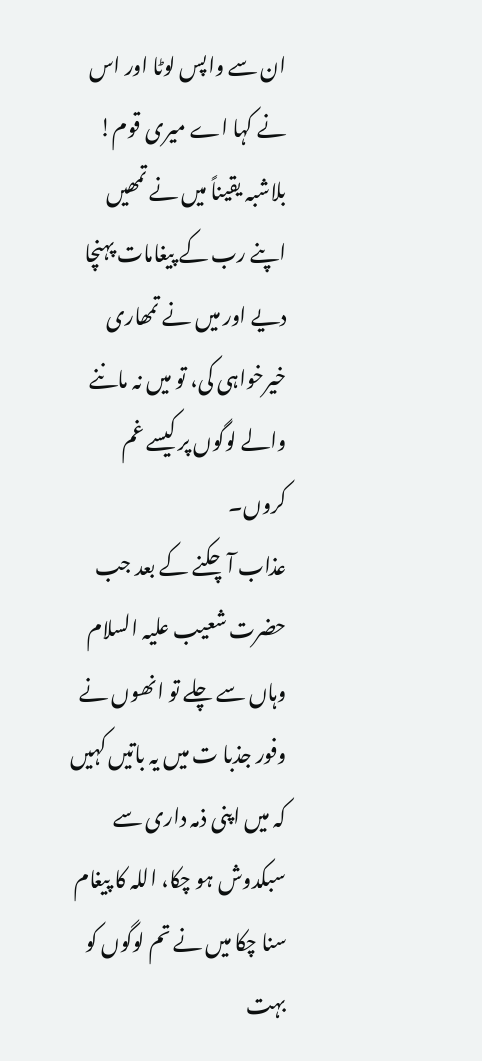ان سے واپس لوٹا اور اس نے کہا اے میری قوم! بلاشبہ یقیناً میں نے تمھیں اپنے رب کے پیغامات پہنچا دیے اور میں نے تمھاری خیرخواہی کی، تو میں نہ ماننے والے لوگوں پر کیسے غم کروں۔
عذاب آچکنے کے بعد جب حضرت شعیب علیہ السلام وہاں سے چلے تو انھوں نے وفور جذبا ت میں یہ باتیں کہیں کہ میں اپنی ذمہ داری سے سبکدوش ہو چکا، اللہ کا پیغام سنا چکا میں نے تم لوگوں کو بہت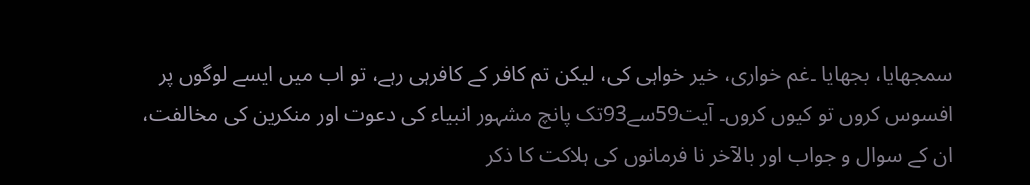سمجھایا، بجھایا ۔غم خواری، خیر خواہی کی، لیکن تم کافر کے کافرہی رہے، تو اب میں ایسے لوگوں پر افسوس کروں تو کیوں کروں۔ آیت59سے93تک پانچ مشہور انبیاء کی دعوت اور منکرین کی مخالفت، ان کے سوال و جواب اور بالآخر نا فرمانوں کی ہلاکت کا ذکر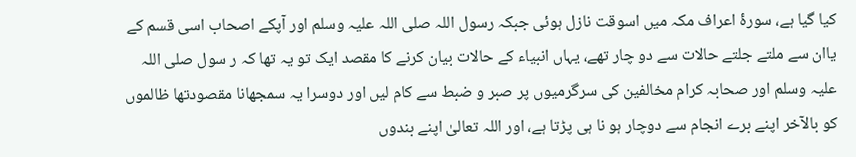کیا گیا ہے، سورۂ اعراف مکہ میں اسوقت نازل ہوئی جبکہ رسول اللہ صلی اللہ علیہ وسلم اور آپکے اصحاب اسی قسم کے یاان سے ملتے جلتے حالات سے دو چار تھے، یہاں انبیاء کے حالات بیان کرنے کا مقصد ایک تو یہ تھا کہ ر سول صلی اللہ علیہ وسلم اور صحابہ کرام مخالفین کی سرگرمیوں پر صبر و ضبط سے کام لیں اور دوسرا یہ سمجھانا مقصودتھا ظالموں کو بالآخر اپنے برے انجام سے دوچار ہو نا ہی پڑتا ہے، اور اللہ تعالیٰ اپنے بندوں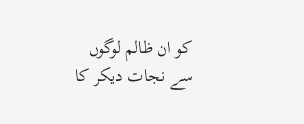کو ان ظالم لوگوں سے نجات دیکر کا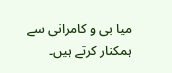میا بی و کامرانی سے ہمکنار کرتے ہیں۔